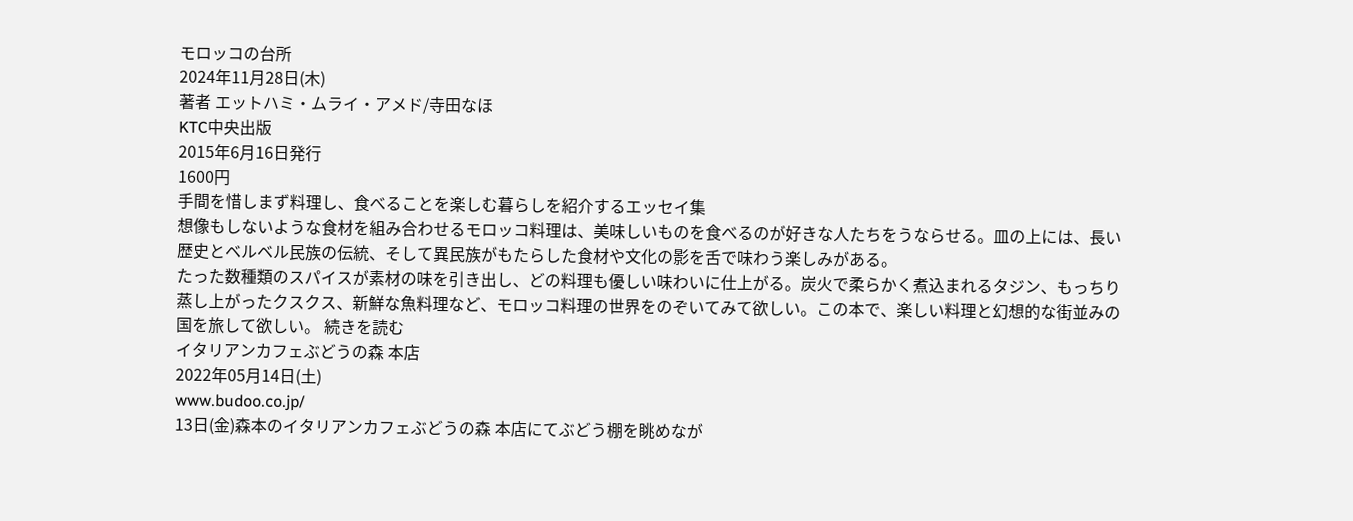モロッコの台所
2024年11月28日(木)
著者 エットハミ・ムライ・アメド/寺田なほ
KTC中央出版
2015年6月16日発行
1600円
手間を惜しまず料理し、食べることを楽しむ暮らしを紹介するエッセイ集
想像もしないような食材を組み合わせるモロッコ料理は、美味しいものを食べるのが好きな人たちをうならせる。皿の上には、長い歴史とベルベル民族の伝統、そして異民族がもたらした食材や文化の影を舌で味わう楽しみがある。
たった数種類のスパイスが素材の味を引き出し、どの料理も優しい味わいに仕上がる。炭火で柔らかく煮込まれるタジン、もっちり蒸し上がったクスクス、新鮮な魚料理など、モロッコ料理の世界をのぞいてみて欲しい。この本で、楽しい料理と幻想的な街並みの国を旅して欲しい。 続きを読む
イタリアンカフェぶどうの森 本店
2022年05月14日(土)
www.budoo.co.jp/
13日(金)森本のイタリアンカフェぶどうの森 本店にてぶどう棚を眺めなが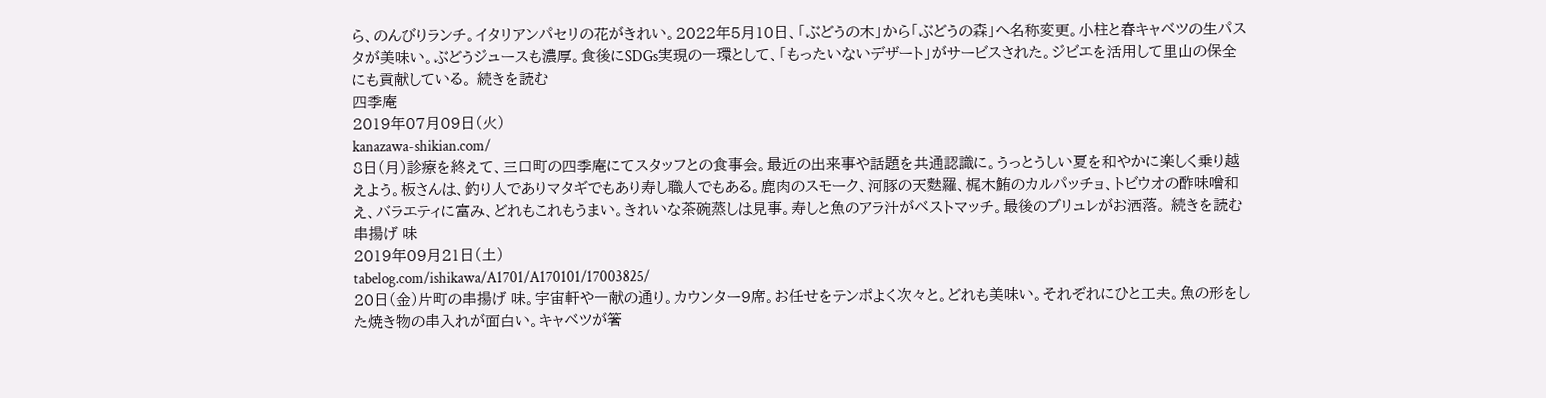ら、のんびりランチ。イタリアンパセリの花がきれい。2022年5月10日、「ぶどうの木」から「ぶどうの森」へ名称変更。小柱と春キャベツの生パスタが美味い。ぶどうジュースも濃厚。食後にSDGs実現の一環として、「もったいないデザート」がサービスされた。ジビエを活用して里山の保全にも貢献している。 続きを読む
四季庵
2019年07月09日(火)
kanazawa-shikian.com/
8日(月)診療を終えて、三口町の四季庵にてスタッフとの食事会。最近の出来事や話題を共通認識に。うっとうしい夏を和やかに楽しく乗り越えよう。板さんは、釣り人でありマタギでもあり寿し職人でもある。鹿肉のスモーク、河豚の天麩羅、梶木鮪のカルパッチョ、トビウオの酢味噌和え、バラエティに富み、どれもこれもうまい。きれいな茶碗蒸しは見事。寿しと魚のアラ汁がベストマッチ。最後のブリュレがお洒落。 続きを読む
串揚げ 味
2019年09月21日(土)
tabelog.com/ishikawa/A1701/A170101/17003825/
20日(金)片町の串揚げ 味。宇宙軒や一献の通り。カウンター9席。お任せをテンポよく次々と。どれも美味い。それぞれにひと工夫。魚の形をした焼き物の串入れが面白い。キャベツが箸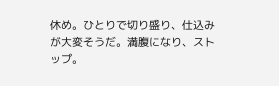休め。ひとりで切り盛り、仕込みが大変そうだ。満腹になり、ストップ。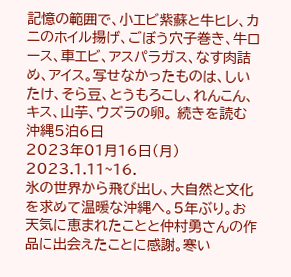記憶の範囲で、小エビ紫蘇と牛ヒレ、カニのホイル揚げ、ごぼう穴子巻き、牛ロース、車エビ、アスパラガス、なす肉詰め、アイス。写せなかったものは、しいたけ、そら豆、とうもろこし、れんこん、キス、山芋、ウズラの卵。 続きを読む
沖縄5泊6日
2023年01月16日(月)
2023.1.11~16.
氷の世界から飛び出し、大自然と文化を求めて温暖な沖縄へ。5年ぶり。お天気に恵まれたことと仲村勇さんの作品に出会えたことに感謝。寒い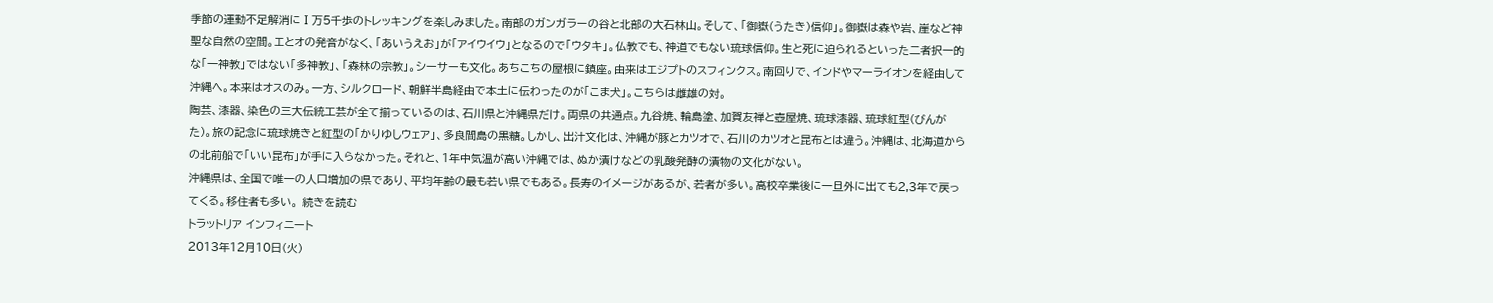季節の運動不足解消にⅠ万5千歩のトレッキングを楽しみました。南部のガンガラーの谷と北部の大石林山。そして、「御嶽(うたき)信仰」。御嶽は森や岩、崖など神聖な自然の空間。エとオの発音がなく、「あいうえお」が「アイウイウ」となるので「ウタキ」。仏教でも、神道でもない琉球信仰。生と死に迫られるといった二者択一的な「一神教」ではない「多神教」、「森林の宗教」。シーサーも文化。あちこちの屋根に鎮座。由来はエジプトのスフィンクス。南回りで、インドやマーライオンを経由して沖縄へ。本来はオスのみ。一方、シルクロード、朝鮮半島経由で本土に伝わったのが「こま犬」。こちらは雌雄の対。
陶芸、漆器、染色の三大伝統工芸が全て揃っているのは、石川県と沖縄県だけ。両県の共通点。九谷焼、輪島塗、加賀友禅と壺屋焼、琉球漆器、琉球紅型(びんがた)。旅の記念に琉球焼きと紅型の「かりゆしウェア」、多良間島の黒糖。しかし、出汁文化は、沖縄が豚とカツオで、石川のカツオと昆布とは違う。沖縄は、北海道からの北前船で「いい昆布」が手に入らなかった。それと、1年中気温が高い沖縄では、ぬか漬けなどの乳酸発酵の漬物の文化がない。
沖縄県は、全国で唯一の人口増加の県であり、平均年齢の最も若い県でもある。長寿のイメージがあるが、若者が多い。高校卒業後に一旦外に出ても2,3年で戻ってくる。移住者も多い。 続きを読む
トラットリア インフィニート
2013年12月10日(火)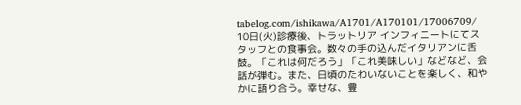tabelog.com/ishikawa/A1701/A170101/17006709/
10日(火)診療後、トラットリア インフィニートにてスタッフとの食事会。数々の手の込んだイタリアンに舌鼓。「これは何だろう」「これ美味しい」などなど、会話が弾む。また、日頃のたわいないことを楽しく、和やかに語り合う。幸せな、豊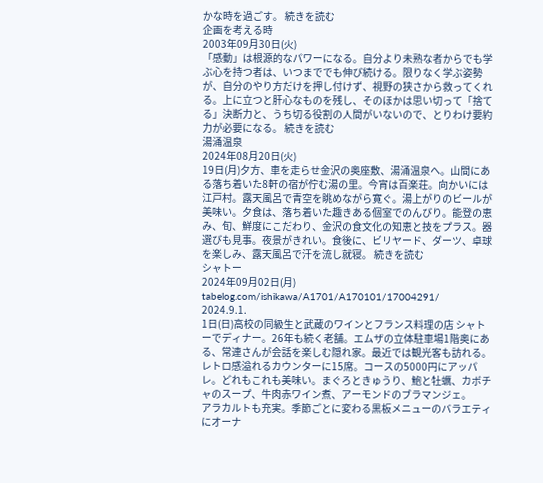かな時を過ごす。 続きを読む
企画を考える時
2003年09月30日(火)
「感動」は根源的なパワーになる。自分より未熟な者からでも学ぶ心を持つ者は、いつまででも伸び続ける。限りなく学ぶ姿勢が、自分のやり方だけを押し付けず、視野の狭さから救ってくれる。上に立つと肝心なものを残し、そのほかは思い切って「捨てる」決断力と、うち切る役割の人間がいないので、とりわけ要約力が必要になる。 続きを読む
湯涌温泉
2024年08月20日(火)
19日(月)夕方、車を走らせ金沢の奥座敷、湯涌温泉へ。山間にある落ち着いた8軒の宿が佇む湯の里。今宵は百楽荘。向かいには江戸村。露天風呂で青空を眺めながら寛ぐ。湯上がりのビールが美味い。夕食は、落ち着いた趣きある個室でのんびり。能登の恵み、旬、鮮度にこだわり、金沢の食文化の知恵と技をプラス。器選びも見事。夜景がきれい。食後に、ビリヤード、ダーツ、卓球を楽しみ、露天風呂で汗を流し就寝。 続きを読む
シャトー
2024年09月02日(月)
tabelog.com/ishikawa/A1701/A170101/17004291/
2024.9.1.
1日(日)高校の同級生と武蔵のワインとフランス料理の店 シャトーでディナー。26年も続く老舗。エムザの立体駐車場1階奥にある、常連さんが会話を楽しむ隠れ家。最近では観光客も訪れる。レトロ感溢れるカウンターに15席。コースの5000円にアッパレ。どれもこれも美味い。まぐろときゅうり、鮑と牡蠣、カボチャのスープ、牛肉赤ワイン煮、アーモンドのブラマンジェ。
アラカルトも充実。季節ごとに変わる黒板メニューのバラエティにオーナ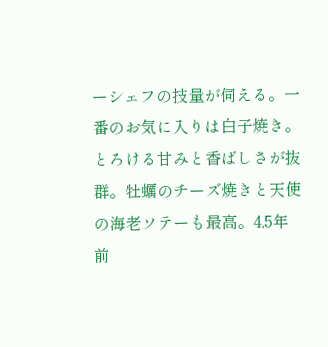ーシェフの技量が伺える。一番のお気に入りは白子焼き。とろける甘みと香ばしさが抜群。牡蠣のチーズ焼きと天使の海老ソテーも最高。4,5年前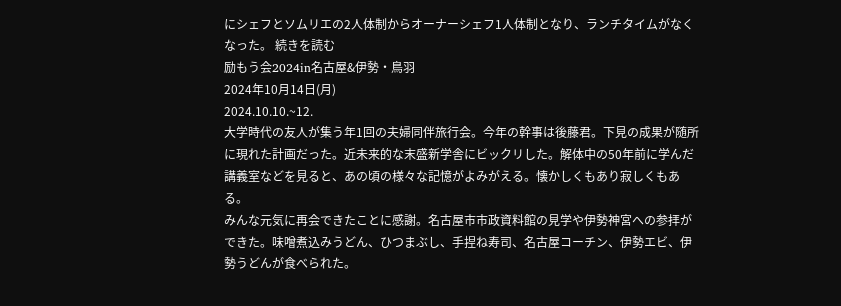にシェフとソムリエの2人体制からオーナーシェフ1人体制となり、ランチタイムがなくなった。 続きを読む
励もう会2024in名古屋&伊勢・鳥羽
2024年10月14日(月)
2024.10.10.~12.
大学時代の友人が集う年1回の夫婦同伴旅行会。今年の幹事は後藤君。下見の成果が随所に現れた計画だった。近未来的な末盛新学舎にビックリした。解体中の50年前に学んだ講義室などを見ると、あの頃の様々な記憶がよみがえる。懐かしくもあり寂しくもある。
みんな元気に再会できたことに感謝。名古屋市市政資料館の見学や伊勢神宮への参拝ができた。味噌煮込みうどん、ひつまぶし、手捏ね寿司、名古屋コーチン、伊勢エビ、伊勢うどんが食べられた。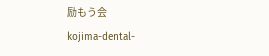励もう会
kojima-dental-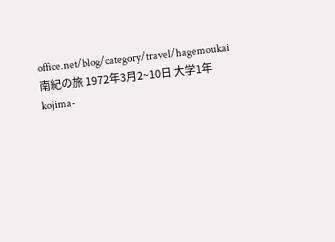office.net/blog/category/travel/hagemoukai
南紀の旅 1972年3月2~10日 大学1年
kojima-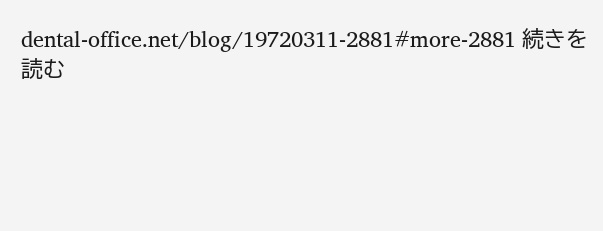dental-office.net/blog/19720311-2881#more-2881 続きを読む